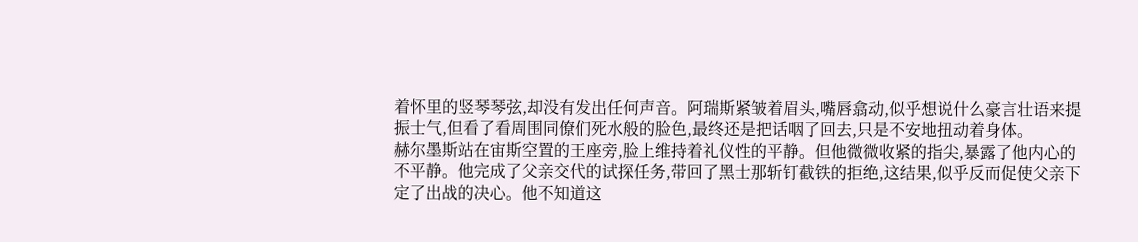着怀里的竖琴琴弦,却没有发出任何声音。阿瑞斯紧皱着眉头,嘴唇翕动,似乎想说什么豪言壮语来提振士气,但看了看周围同僚们死水般的脸色,最终还是把话咽了回去,只是不安地扭动着身体。
赫尔墨斯站在宙斯空置的王座旁,脸上维持着礼仪性的平静。但他微微收紧的指尖,暴露了他内心的不平静。他完成了父亲交代的试探任务,带回了黑士那斩钉截铁的拒绝,这结果,似乎反而促使父亲下定了出战的决心。他不知道这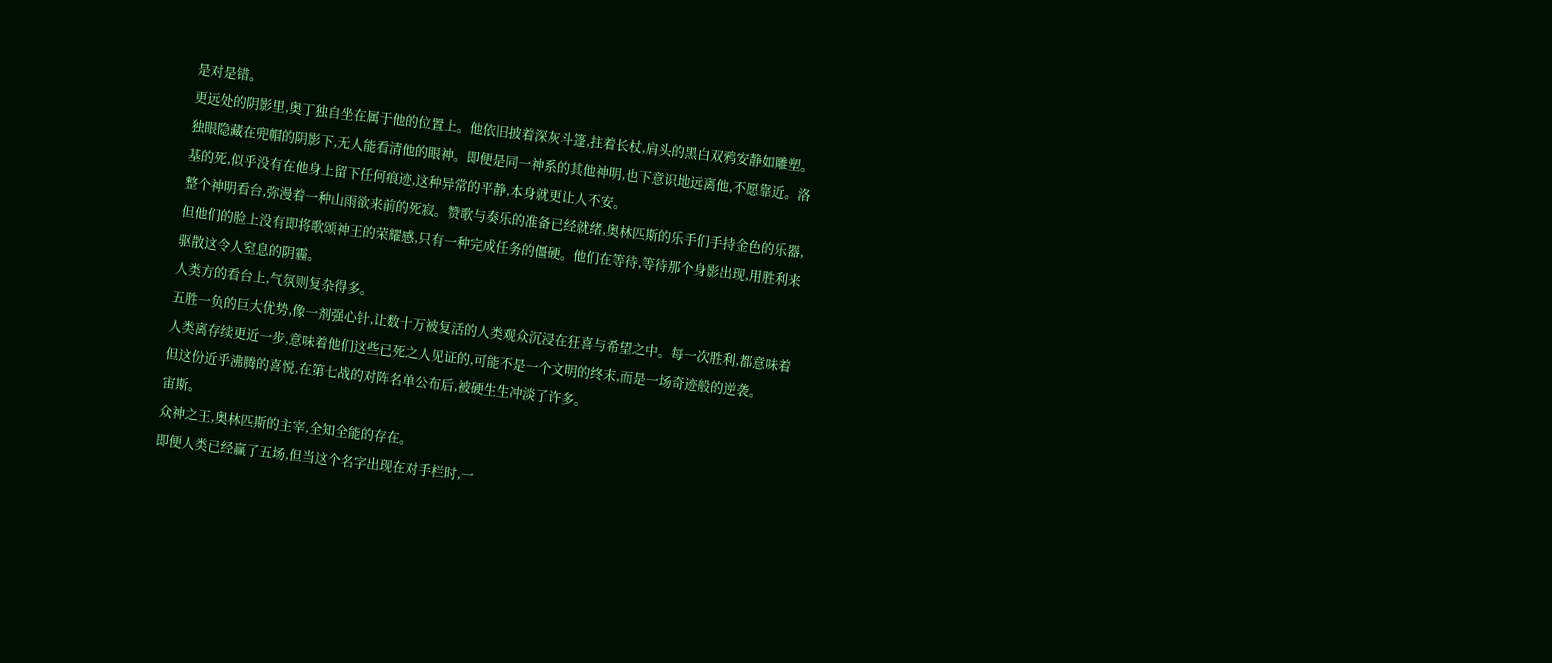是对是错。
更远处的阴影里,奥丁独自坐在属于他的位置上。他依旧披着深灰斗篷,拄着长杖,肩头的黑白双鸦安静如雕塑。独眼隐藏在兜帽的阴影下,无人能看清他的眼神。即便是同一神系的其他神明,也下意识地远离他,不愿靠近。洛基的死,似乎没有在他身上留下任何痕迹,这种异常的平静,本身就更让人不安。
整个神明看台,弥漫着一种山雨欲来前的死寂。赞歌与奏乐的准备已经就绪,奥林匹斯的乐手们手持金色的乐器,但他们的脸上没有即将歌颂神王的荣耀感,只有一种完成任务的僵硬。他们在等待,等待那个身影出现,用胜利来驱散这令人窒息的阴霾。
人类方的看台上,气氛则复杂得多。
五胜一负的巨大优势,像一剂强心针,让数十万被复活的人类观众沉浸在狂喜与希望之中。每一次胜利,都意味着人类离存续更近一步,意味着他们这些已死之人见证的,可能不是一个文明的终末,而是一场奇迹般的逆袭。
但这份近乎沸腾的喜悦,在第七战的对阵名单公布后,被硬生生冲淡了许多。
宙斯。
众神之王,奥林匹斯的主宰,全知全能的存在。
即便人类已经赢了五场,但当这个名字出现在对手栏时,一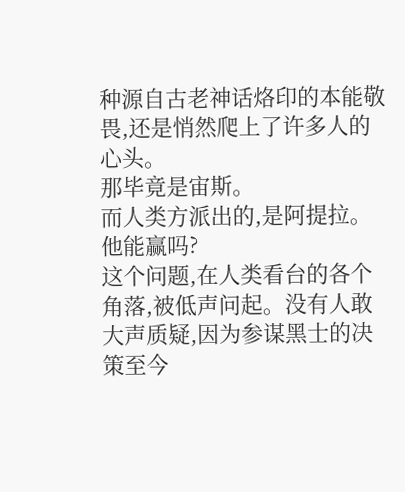种源自古老神话烙印的本能敬畏,还是悄然爬上了许多人的心头。
那毕竟是宙斯。
而人类方派出的,是阿提拉。
他能赢吗?
这个问题,在人类看台的各个角落,被低声问起。没有人敢大声质疑,因为参谋黑士的决策至今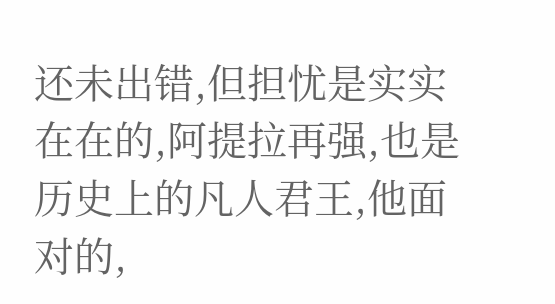还未出错,但担忧是实实在在的,阿提拉再强,也是历史上的凡人君王,他面对的,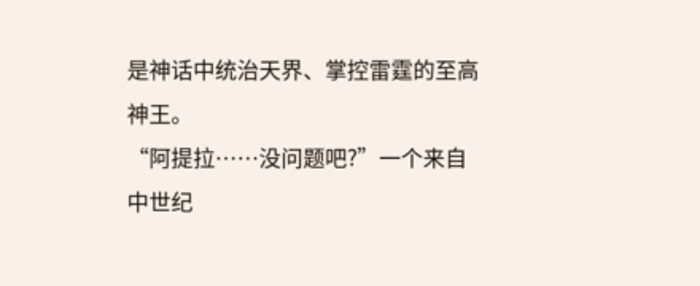是神话中统治天界、掌控雷霆的至高神王。
“阿提拉……没问题吧?”一个来自中世纪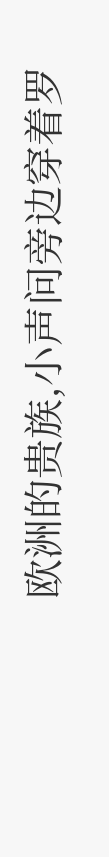欧洲的贵族,小声问旁边穿着罗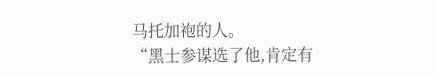马托加袍的人。
“黑士参谋选了他,肯定有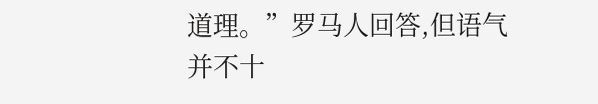道理。”罗马人回答,但语气并不十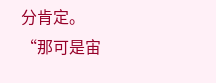分肯定。
“那可是宙